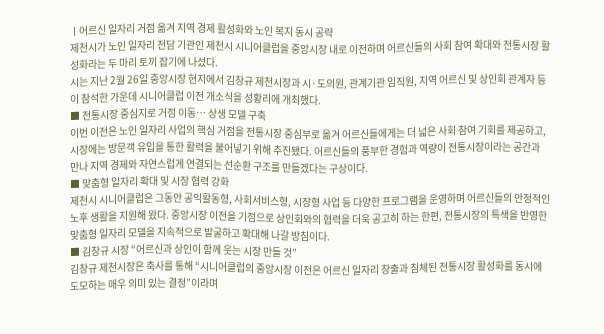ㅣ어르신 일자리 거점 옮겨 지역 경제 활성화와 노인 복지 동시 공략
제천시가 노인 일자리 전담 기관인 제천시 시니어클럽을 중앙시장 내로 이전하며 어르신들의 사회 참여 확대와 전통시장 활성화라는 두 마리 토끼 잡기에 나섰다.
시는 지난 2월 26일 중앙시장 현지에서 김창규 제천시장과 시·도의원, 관계기관 임직원, 지역 어르신 및 상인회 관계자 등이 참석한 가운데 시니어클럽 이전 개소식을 성황리에 개최했다.
■ 전통시장 중심지로 거점 이동… 상생 모델 구축
이번 이전은 노인 일자리 사업의 핵심 거점을 전통시장 중심부로 옮겨 어르신들에게는 더 넓은 사회 참여 기회를 제공하고, 시장에는 방문객 유입을 통한 활력을 불어넣기 위해 추진됐다. 어르신들의 풍부한 경험과 역량이 전통시장이라는 공간과 만나 지역 경제와 자연스럽게 연결되는 선순환 구조를 만들겠다는 구상이다.
■ 맞춤형 일자리 확대 및 시장 협력 강화
제천시 시니어클럽은 그동안 공익활동형, 사회서비스형, 시장형 사업 등 다양한 프로그램을 운영하며 어르신들의 안정적인 노후 생활을 지원해 왔다. 중앙시장 이전을 기점으로 상인회와의 협력을 더욱 공고히 하는 한편, 전통시장의 특색을 반영한 맞춤형 일자리 모델을 지속적으로 발굴하고 확대해 나갈 방침이다.
■ 김창규 시장 “어르신과 상인이 함께 웃는 시장 만들 것”
김창규 제천시장은 축사를 통해 “시니어클럽의 중앙시장 이전은 어르신 일자리 창출과 침체된 전통시장 활성화를 동시에 도모하는 매우 의미 있는 결정”이라며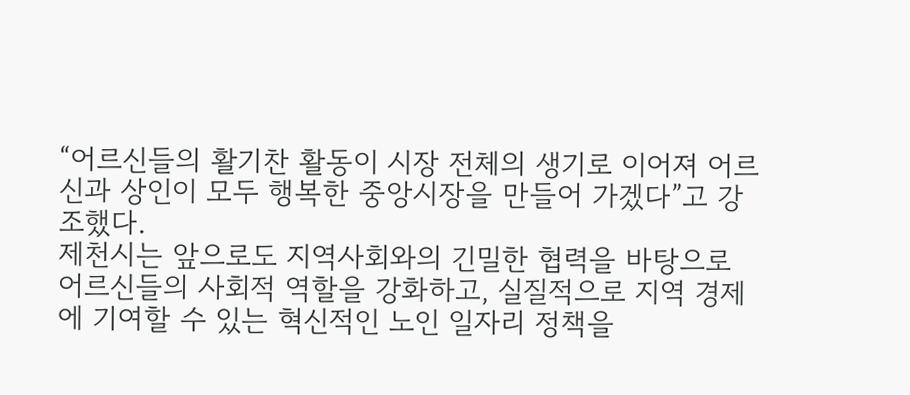“어르신들의 활기찬 활동이 시장 전체의 생기로 이어져 어르신과 상인이 모두 행복한 중앙시장을 만들어 가겠다”고 강조했다.
제천시는 앞으로도 지역사회와의 긴밀한 협력을 바탕으로 어르신들의 사회적 역할을 강화하고, 실질적으로 지역 경제에 기여할 수 있는 혁신적인 노인 일자리 정책을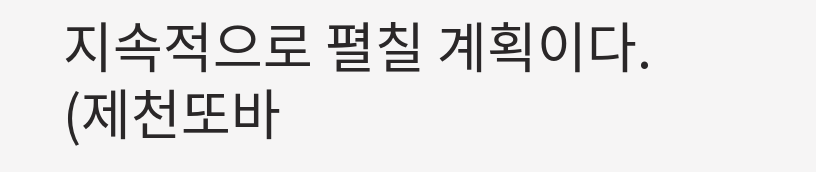지속적으로 펼칠 계획이다.
(제천또바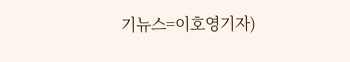기뉴스=이호영기자)